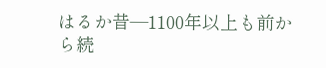はるか昔―1100年以上も前から続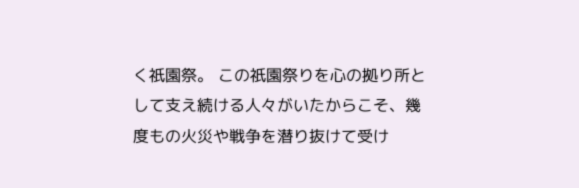く祇園祭。 この祇園祭りを心の拠り所として支え続ける人々がいたからこそ、幾度もの火災や戦争を潜り抜けて受け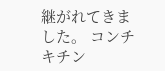継がれてきました。 コンチキチン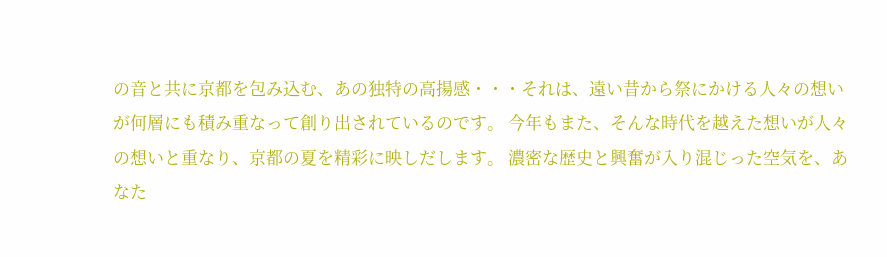の音と共に京都を包み込む、あの独特の高揚感・・・それは、遠い昔から祭にかける人々の想いが何層にも積み重なって創り出されているのです。 今年もまた、そんな時代を越えた想いが人々の想いと重なり、京都の夏を精彩に映しだします。 濃密な歴史と興奮が入り混じった空気を、あなた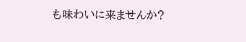も味わいに来ませんか?